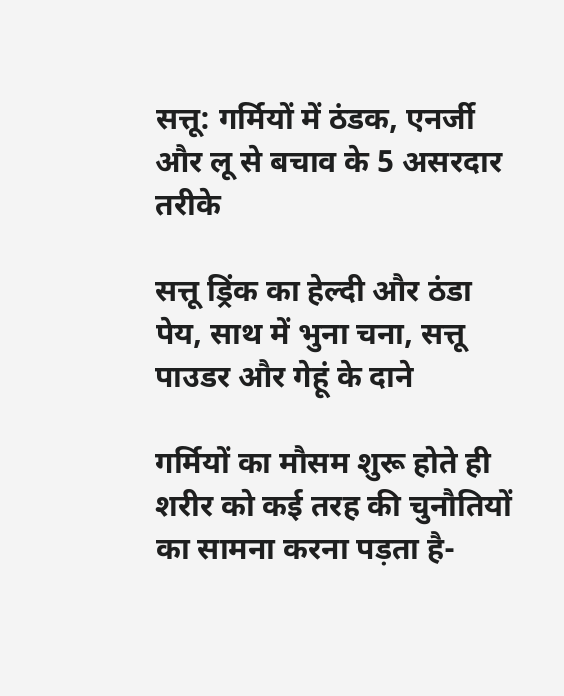सत्तू: गर्मियों में ठंडक, एनर्जी और लू से बचाव के 5 असरदार तरीके

सत्तू ड्रिंक का हेल्दी और ठंडा पेय, साथ में भुना चना, सत्तू पाउडर और गेहूं के दाने

गर्मियों का मौसम शुरू होते ही शरीर को कई तरह की चुनौतियों का सामना करना पड़ता है-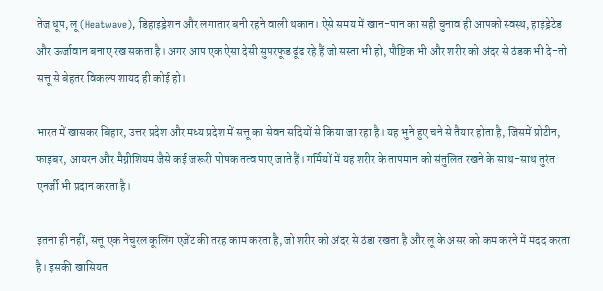तेज धूप, लू (Heatwave), डिहाइड्रेशन और लगातार बनी रहने वाली थकान। ऐसे समय में खान-पान का सही चुनाव ही आपको स्वस्थ, हाइड्रेटेड और ऊर्जावान बनाए रख सकता है। अगर आप एक ऐसा देसी सुपरफूड ढूंढ रहे हैं जो सस्ता भी हो, पौष्टिक भी और शरीर को अंदर से ठंडक भी दे-तो सत्तू से बेहतर विकल्प शायद ही कोई हो।

भारत में खासकर बिहार, उत्तर प्रदेश और मध्य प्रदेश में सत्तू का सेवन सदियों से किया जा रहा है। यह भुने हुए चने से तैयार होता है, जिसमें प्रोटीन, फाइबर, आयरन और मैग्नीशियम जैसे कई जरूरी पोषक तत्व पाए जाते हैं। गर्मियों में यह शरीर के तापमान को संतुलित रखने के साथ-साथ तुरंत एनर्जी भी प्रदान करता है।

इतना ही नहीं, सत्तू एक नेचुरल कूलिंग एजेंट की तरह काम करता है, जो शरीर को अंदर से ठंडा रखता है और लू के असर को कम करने में मदद करता है। इसकी खासियत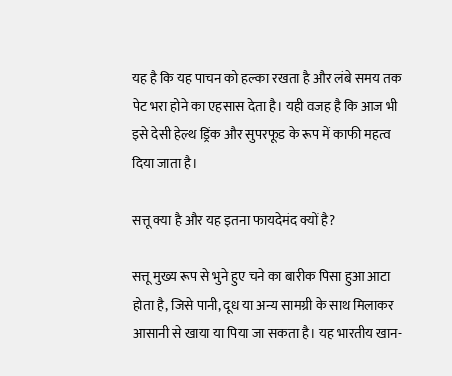यह है कि यह पाचन को हल्का रखता है और लंबे समय तक पेट भरा होने का एहसास देता है। यही वजह है कि आज भी इसे देसी हेल्थ ड्रिंक और सुपरफूड के रूप में काफी महत्व दिया जाता है।

सत्तू क्या है और यह इतना फायदेमंद क्यों है?

सत्तू मुख्य रूप से भुने हुए चने का बारीक पिसा हुआ आटा होता है, जिसे पानी, दूध या अन्य सामग्री के साथ मिलाकर आसानी से खाया या पिया जा सकता है। यह भारतीय खान-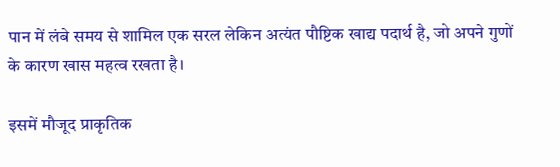पान में लंबे समय से शामिल एक सरल लेकिन अत्यंत पौष्टिक खाद्य पदार्थ है, जो अपने गुणों के कारण खास महत्व रखता है।

इसमें मौजूद प्राकृतिक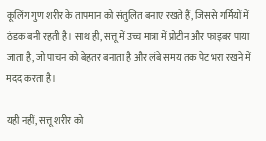कूलिंग गुण शरीर के तापमान को संतुलित बनाए रखते हैं, जिससे गर्मियों में ठंडक बनी रहती है। साथ ही, सत्तू में उच्च मात्रा में प्रोटीन और फाइबर पाया जाता है, जो पाचन को बेहतर बनाता है और लंबे समय तक पेट भरा रखने में मदद करता है।

यही नहीं, सत्तू शरीर को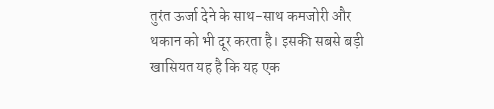तुरंत ऊर्जा देने के साथ-साथ कमजोरी और थकान को भी दूर करता है। इसकी सबसे बड़ी खासियत यह है कि यह एक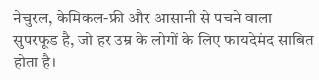नेचुरल, केमिकल-फ्री और आसानी से पचने वाला सुपरफूड है, जो हर उम्र के लोगों के लिए फायदेमंद साबित होता है।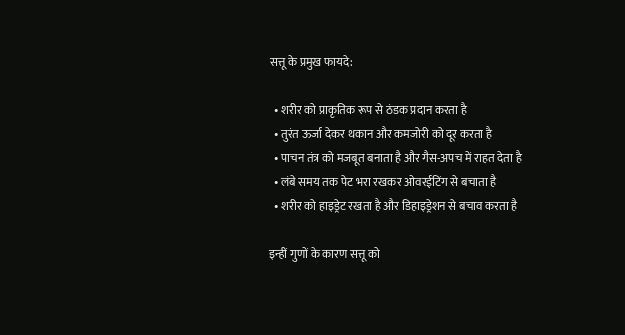सत्तू के प्रमुख फायदे:

  • शरीर को प्राकृतिक रूप से ठंडक प्रदान करता है
  • तुरंत ऊर्जा देकर थकान और कमजोरी को दूर करता है
  • पाचन तंत्र को मजबूत बनाता है और गैस-अपच में राहत देता है
  • लंबे समय तक पेट भरा रखकर ओवरईटिंग से बचाता है
  • शरीर को हाइड्रेट रखता है और डिहाइड्रेशन से बचाव करता है

इन्हीं गुणों के कारण सत्तू को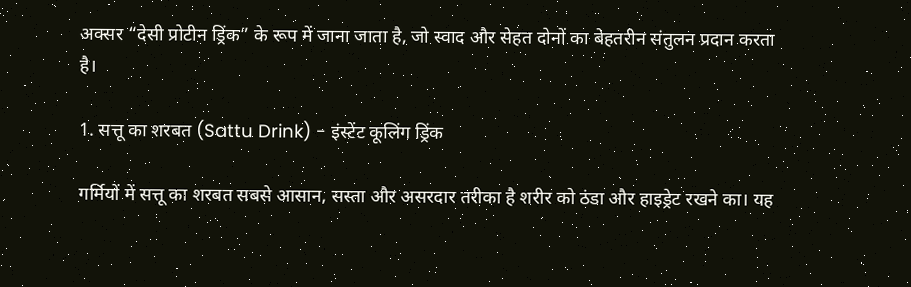अक्सर “देसी प्रोटीन ड्रिंक” के रूप में जाना जाता है, जो स्वाद और सेहत दोनों का बेहतरीन संतुलन प्रदान करता है।

1. सत्तू का शरबत (Sattu Drink) - इंस्टेंट कूलिंग ड्रिंक

गर्मियों में सत्तू का शरबत सबसे आसान, सस्ता और असरदार तरीका है शरीर को ठंडा और हाइड्रेट रखने का। यह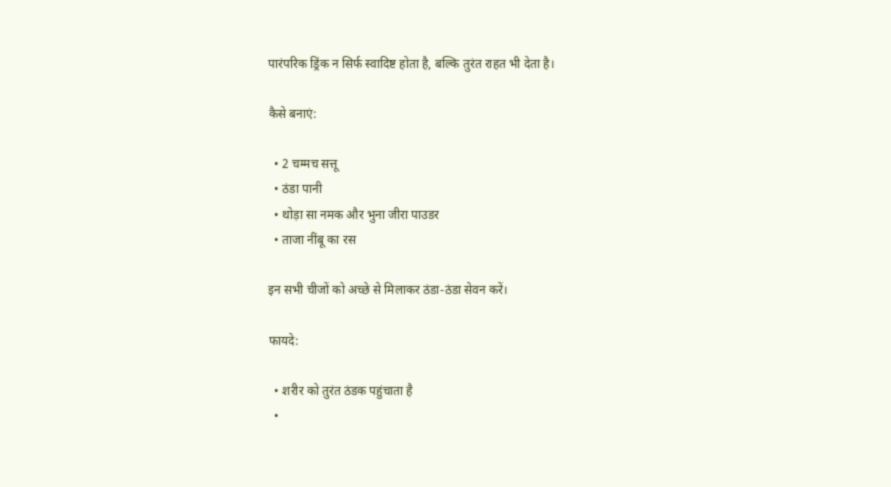पारंपरिक ड्रिंक न सिर्फ स्वादिष्ट होता है, बल्कि तुरंत राहत भी देता है।

कैसे बनाएं:

  • 2 चम्मच सत्तू
  • ठंडा पानी
  • थोड़ा सा नमक और भुना जीरा पाउडर
  • ताजा नींबू का रस

इन सभी चीजों को अच्छे से मिलाकर ठंडा-ठंडा सेवन करें।

फायदे:

  • शरीर को तुरंत ठंडक पहुंचाता है
  •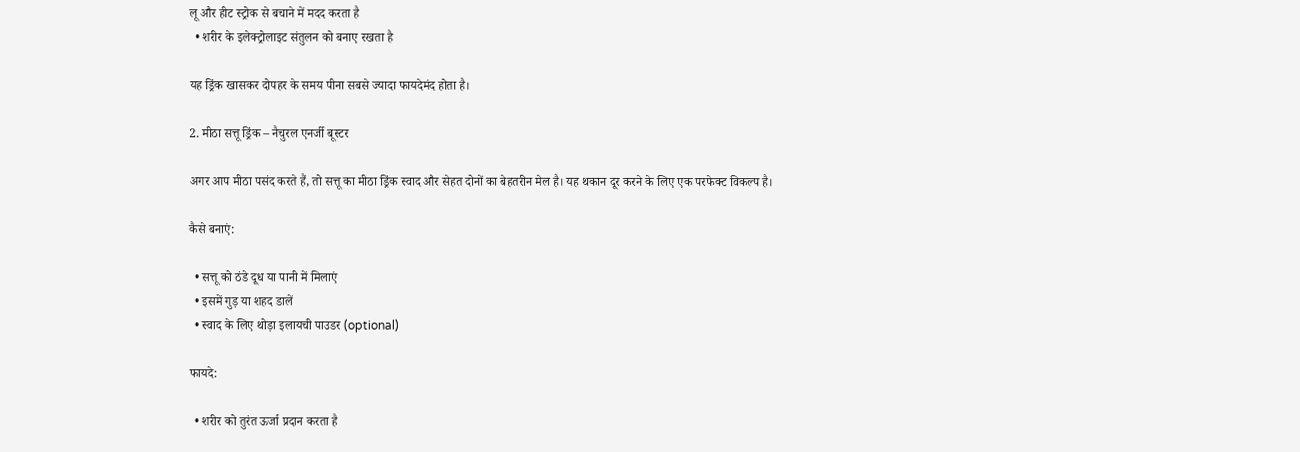लू और हीट स्ट्रोक से बचाने में मदद करता है
  • शरीर के इलेक्ट्रोलाइट संतुलन को बनाए रखता है

यह ड्रिंक खासकर दोपहर के समय पीना सबसे ज्यादा फायदेमंद होता है।

2. मीठा सत्तू ड्रिंक – नैचुरल एनर्जी बूस्टर

अगर आप मीठा पसंद करते हैं, तो सत्तू का मीठा ड्रिंक स्वाद और सेहत दोनों का बेहतरीन मेल है। यह थकान दूर करने के लिए एक परफेक्ट विकल्प है।

कैसे बनाएं:

  • सत्तू को ठंडे दूध या पानी में मिलाएं
  • इसमें गुड़ या शहद डालें
  • स्वाद के लिए थोड़ा इलायची पाउडर (optional)

फायदे:

  • शरीर को तुरंत ऊर्जा प्रदान करता है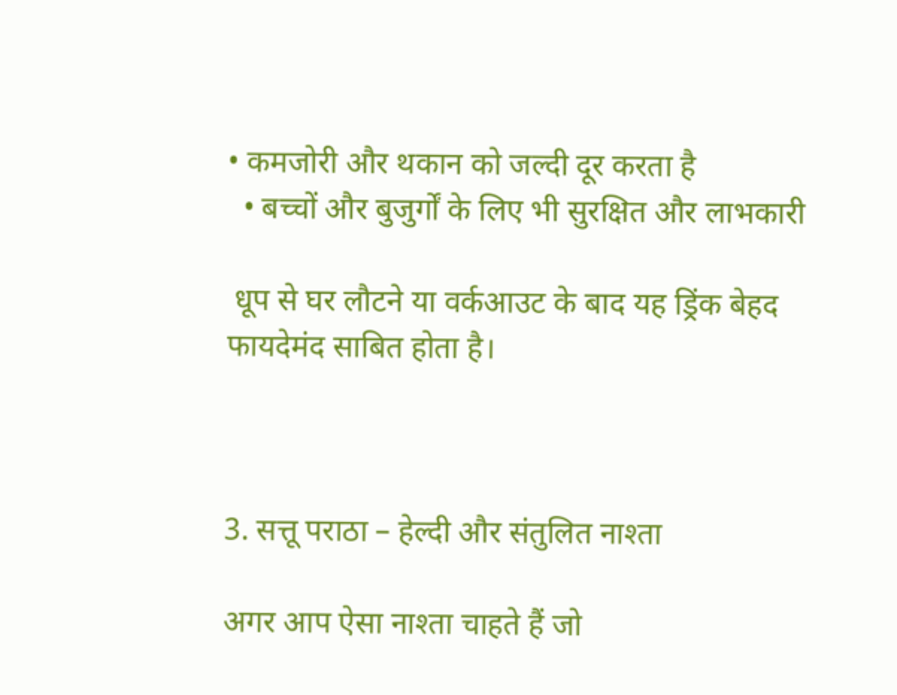• कमजोरी और थकान को जल्दी दूर करता है
  • बच्चों और बुजुर्गों के लिए भी सुरक्षित और लाभकारी

 धूप से घर लौटने या वर्कआउट के बाद यह ड्रिंक बेहद फायदेमंद साबित होता है।



3. सत्तू पराठा – हेल्दी और संतुलित नाश्ता

अगर आप ऐसा नाश्ता चाहते हैं जो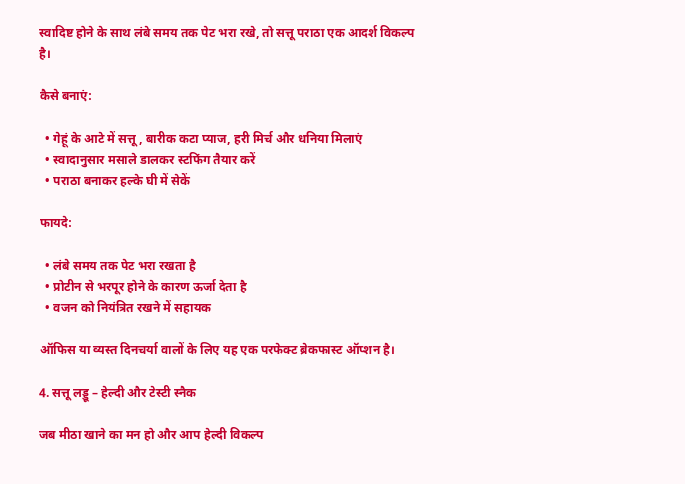स्वादिष्ट होने के साथ लंबे समय तक पेट भरा रखे, तो सत्तू पराठा एक आदर्श विकल्प है।

कैसे बनाएं:

  • गेहूं के आटे में सत्तू, बारीक कटा प्याज, हरी मिर्च और धनिया मिलाएं
  • स्वादानुसार मसाले डालकर स्टफिंग तैयार करें
  • पराठा बनाकर हल्के घी में सेकें

फायदे:

  • लंबे समय तक पेट भरा रखता है
  • प्रोटीन से भरपूर होने के कारण ऊर्जा देता है
  • वजन को नियंत्रित रखने में सहायक

ऑफिस या व्यस्त दिनचर्या वालों के लिए यह एक परफेक्ट ब्रेकफास्ट ऑप्शन है।

4. सत्तू लड्डू – हेल्दी और टेस्टी स्नैक

जब मीठा खाने का मन हो और आप हेल्दी विकल्प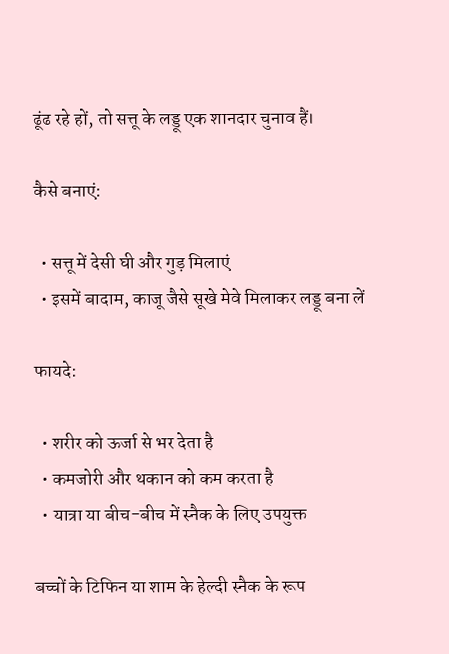ढूंढ रहे हों, तो सत्तू के लड्डू एक शानदार चुनाव हैं।

कैसे बनाएं:

  • सत्तू में देसी घी और गुड़ मिलाएं
  • इसमें बादाम, काजू जैसे सूखे मेवे मिलाकर लड्डू बना लें

फायदे:

  • शरीर को ऊर्जा से भर देता है
  • कमजोरी और थकान को कम करता है
  • यात्रा या बीच-बीच में स्नैक के लिए उपयुक्त

बच्चों के टिफिन या शाम के हेल्दी स्नैक के रूप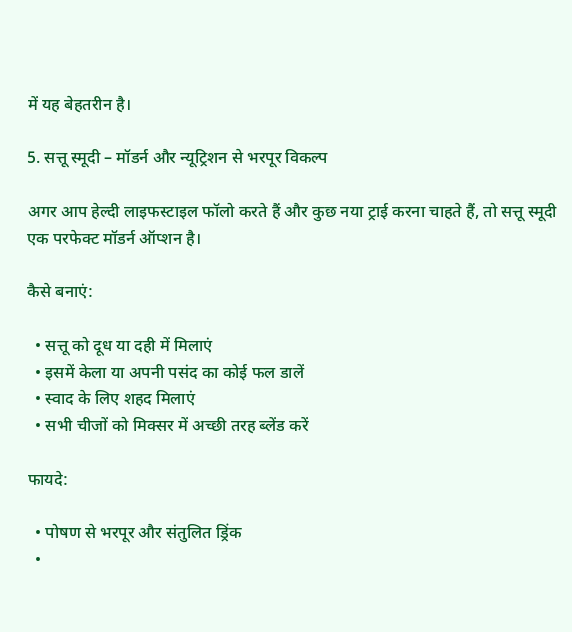में यह बेहतरीन है।

5. सत्तू स्मूदी – मॉडर्न और न्यूट्रिशन से भरपूर विकल्प

अगर आप हेल्दी लाइफस्टाइल फॉलो करते हैं और कुछ नया ट्राई करना चाहते हैं, तो सत्तू स्मूदी एक परफेक्ट मॉडर्न ऑप्शन है।

कैसे बनाएं:

  • सत्तू को दूध या दही में मिलाएं
  • इसमें केला या अपनी पसंद का कोई फल डालें
  • स्वाद के लिए शहद मिलाएं
  • सभी चीजों को मिक्सर में अच्छी तरह ब्लेंड करें

फायदे:

  • पोषण से भरपूर और संतुलित ड्रिंक
  •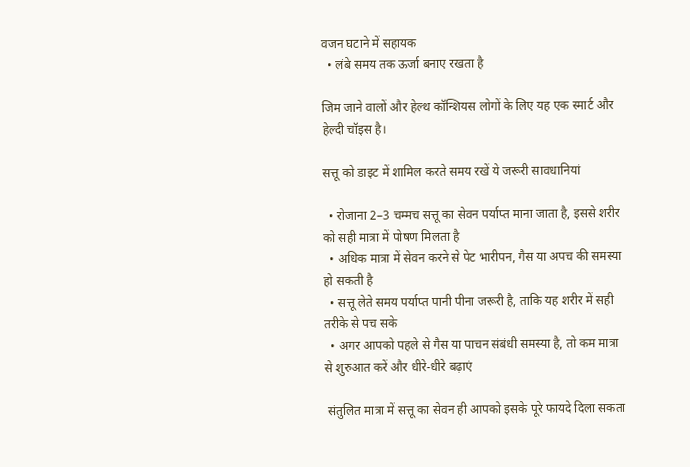वजन घटाने में सहायक
  • लंबे समय तक ऊर्जा बनाए रखता है

जिम जाने वालों और हेल्थ कॉन्शियस लोगों के लिए यह एक स्मार्ट और हेल्दी चॉइस है।

सत्तू को डाइट में शामिल करते समय रखें ये जरूरी सावधानियां

  • रोजाना 2–3 चम्मच सत्तू का सेवन पर्याप्त माना जाता है, इससे शरीर को सही मात्रा में पोषण मिलता है
  • अधिक मात्रा में सेवन करने से पेट भारीपन, गैस या अपच की समस्या हो सकती है
  • सत्तू लेते समय पर्याप्त पानी पीना जरूरी है, ताकि यह शरीर में सही तरीके से पच सके
  • अगर आपको पहले से गैस या पाचन संबंधी समस्या है, तो कम मात्रा से शुरुआत करें और धीरे-धीरे बढ़ाएं

 संतुलित मात्रा में सत्तू का सेवन ही आपको इसके पूरे फायदे दिला सकता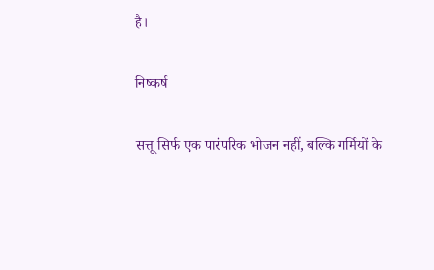है।

निष्कर्ष

सत्तू सिर्फ एक पारंपरिक भोजन नहीं, बल्कि गर्मियों के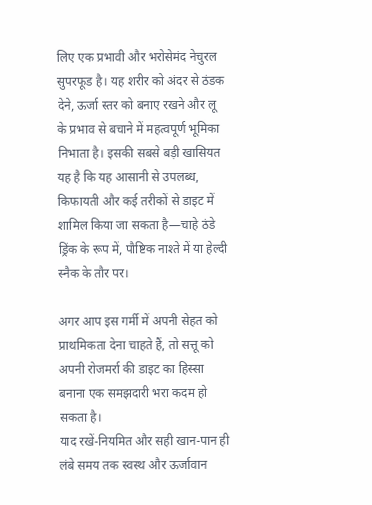लिए एक प्रभावी और भरोसेमंद नेचुरल सुपरफूड है। यह शरीर को अंदर से ठंडक देने, ऊर्जा स्तर को बनाए रखने और लू के प्रभाव से बचाने में महत्वपूर्ण भूमिका निभाता है। इसकी सबसे बड़ी खासियत यह है कि यह आसानी से उपलब्ध, किफायती और कई तरीकों से डाइट में शामिल किया जा सकता है—चाहे ठंडे ड्रिंक के रूप में, पौष्टिक नाश्ते में या हेल्दी स्नैक के तौर पर।

अगर आप इस गर्मी में अपनी सेहत को प्राथमिकता देना चाहते हैं, तो सत्तू को अपनी रोजमर्रा की डाइट का हिस्सा बनाना एक समझदारी भरा कदम हो सकता है।
याद रखें-नियमित और सही खान-पान ही लंबे समय तक स्वस्थ और ऊर्जावान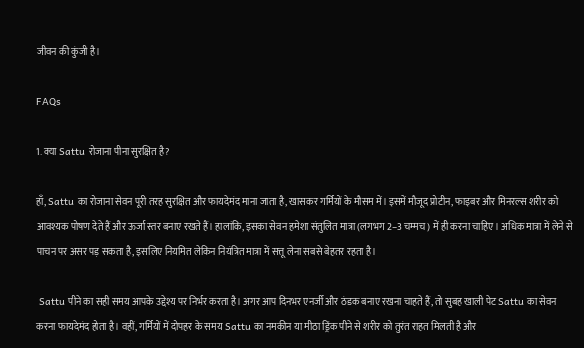जीवन की कुंजी है।

FAQs

1. क्या Sattu रोजाना पीना सुरक्षित है?

हाँ, Sattu का रोजाना सेवन पूरी तरह सुरक्षित और फायदेमंद माना जाता है, खासकर गर्मियों के मौसम में। इसमें मौजूद प्रोटीन, फाइबर और मिनरल्स शरीर को आवश्यक पोषण देते हैं और ऊर्जा स्तर बनाए रखते हैं। हालांकि, इसका सेवन हमेशा संतुलित मात्रा (लगभग 2–3 चम्मच) में ही करना चाहिए। अधिक मात्रा में लेने से पाचन पर असर पड़ सकता है, इसलिए नियमित लेकिन नियंत्रित मात्रा में सत्तू लेना सबसे बेहतर रहता है।

 Sattu पीने का सही समय आपके उद्देश्य पर निर्भर करता है। अगर आप दिनभर एनर्जी और ठंडक बनाए रखना चाहते हैं, तो सुबह खाली पेट Sattu का सेवन करना फायदेमंद होता है। वहीं, गर्मियों में दोपहर के समय Sattu का नमकीन या मीठा ड्रिंक पीने से शरीर को तुरंत राहत मिलती है और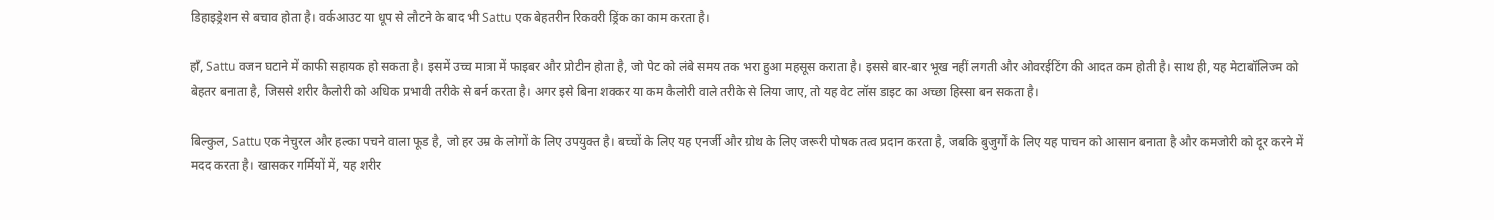डिहाइड्रेशन से बचाव होता है। वर्कआउट या धूप से लौटने के बाद भी Sattu एक बेहतरीन रिकवरी ड्रिंक का काम करता है।

हाँ, Sattu वजन घटाने में काफी सहायक हो सकता है। इसमें उच्च मात्रा में फाइबर और प्रोटीन होता है, जो पेट को लंबे समय तक भरा हुआ महसूस कराता है। इससे बार-बार भूख नहीं लगती और ओवरईटिंग की आदत कम होती है। साथ ही, यह मेटाबॉलिज्म को बेहतर बनाता है, जिससे शरीर कैलोरी को अधिक प्रभावी तरीके से बर्न करता है। अगर इसे बिना शक्कर या कम कैलोरी वाले तरीके से लिया जाए, तो यह वेट लॉस डाइट का अच्छा हिस्सा बन सकता है।

बिल्कुल, Sattu एक नेचुरल और हल्का पचने वाला फूड है, जो हर उम्र के लोगों के लिए उपयुक्त है। बच्चों के लिए यह एनर्जी और ग्रोथ के लिए जरूरी पोषक तत्व प्रदान करता है, जबकि बुजुर्गों के लिए यह पाचन को आसान बनाता है और कमजोरी को दूर करने में मदद करता है। खासकर गर्मियों में, यह शरीर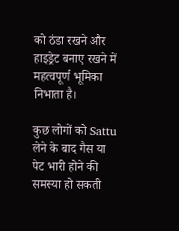को ठंडा रखने और हाइड्रेट बनाए रखने में महत्वपूर्ण भूमिका निभाता है।

कुछ लोगों को Sattu लेने के बाद गैस या पेट भारी होने की समस्या हो सकती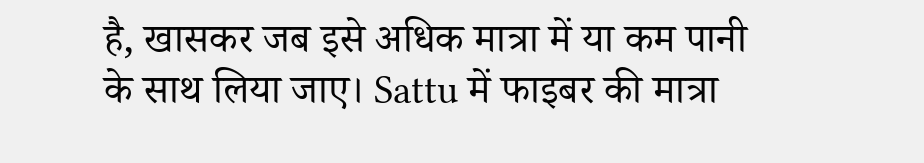है, खासकर जब इसे अधिक मात्रा में या कम पानी के साथ लिया जाए। Sattu में फाइबर की मात्रा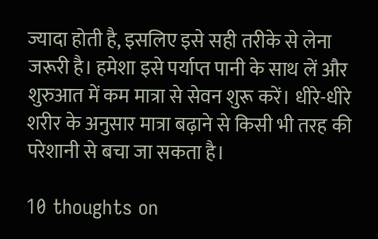ज्यादा होती है, इसलिए इसे सही तरीके से लेना जरूरी है। हमेशा इसे पर्याप्त पानी के साथ लें और शुरुआत में कम मात्रा से सेवन शुरू करें। धीरे-धीरे शरीर के अनुसार मात्रा बढ़ाने से किसी भी तरह की परेशानी से बचा जा सकता है।

10 thoughts on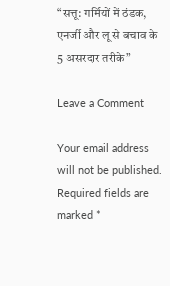“सत्तू: गर्मियों में ठंडक, एनर्जी और लू से बचाव के 5 असरदार तरीके”

Leave a Comment

Your email address will not be published. Required fields are marked *